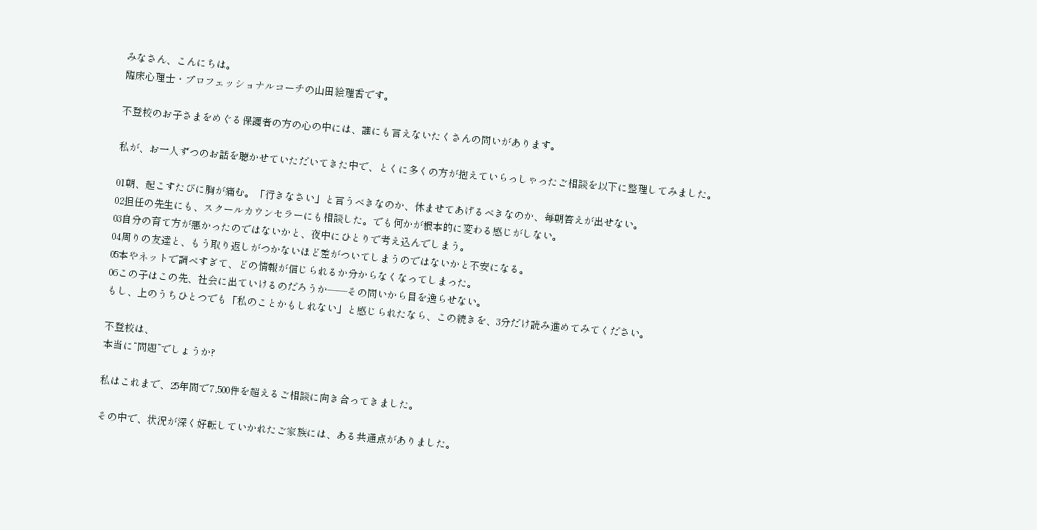みなさん、こんにちは。
臨床心理士・プロフェッショナルコーチの山田絵理香です。

不登校のお子さまをめぐる保護者の方の心の中には、誰にも言えないたくさんの問いがあります。

私が、お一人ずつのお話を聴かせていただいてきた中で、とくに多くの方が抱えていらっしゃったご相談を以下に整理してみました。

01朝、起こすたびに胸が痛む。「行きなさい」と言うべきなのか、休ませてあげるべきなのか、毎朝答えが出せない。
02担任の先生にも、スクールカウンセラーにも相談した。でも何かが根本的に変わる感じがしない。
03自分の育て方が悪かったのではないかと、夜中にひとりで考え込んでしまう。
04周りの友達と、もう取り返しがつかないほど差がついてしまうのではないかと不安になる。
05本やネットで調べすぎて、どの情報が信じられるか分からなくなってしまった。
06この子はこの先、社会に出ていけるのだろうか——その問いから目を逸らせない。
もし、上のうちひとつでも「私のことかもしれない」と感じられたなら、この続きを、3分だけ読み進めてみてください。

不登校は、
本当に“問題”でしょうか?

私はこれまで、25年間で7,500件を超えるご相談に向き合ってきました。

その中で、状況が深く好転していかれたご家族には、ある共通点がありました。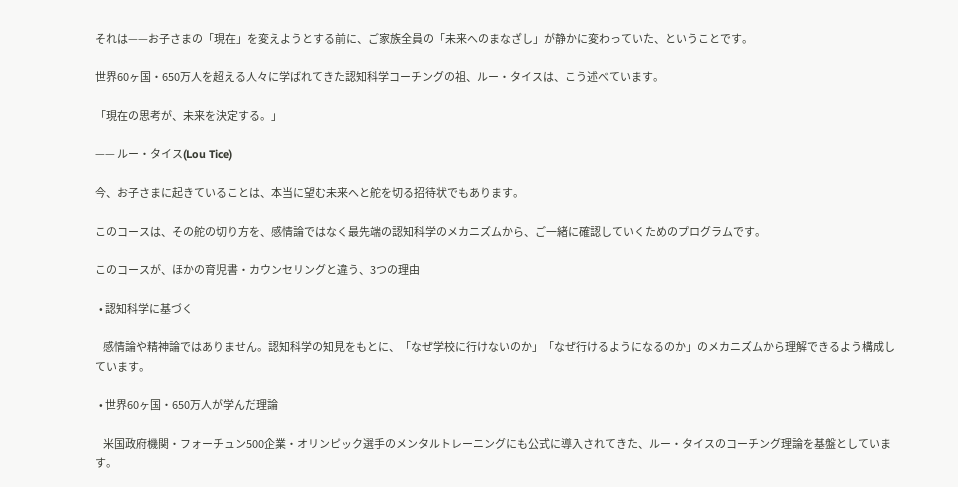それは——お子さまの「現在」を変えようとする前に、ご家族全員の「未来へのまなざし」が静かに変わっていた、ということです。

世界60ヶ国・650万人を超える人々に学ばれてきた認知科学コーチングの祖、ルー・タイスは、こう述べています。

「現在の思考が、未来を決定する。」

—— ルー・タイス(Lou Tice)

今、お子さまに起きていることは、本当に望む未来へと舵を切る招待状でもあります。

このコースは、その舵の切り方を、感情論ではなく最先端の認知科学のメカニズムから、ご一緒に確認していくためのプログラムです。

このコースが、ほかの育児書・カウンセリングと違う、3つの理由

  • 認知科学に基づく

    感情論や精神論ではありません。認知科学の知見をもとに、「なぜ学校に行けないのか」「なぜ行けるようになるのか」のメカニズムから理解できるよう構成しています。

  • 世界60ヶ国・650万人が学んだ理論

    米国政府機関・フォーチュン500企業・オリンピック選手のメンタルトレーニングにも公式に導入されてきた、ルー・タイスのコーチング理論を基盤としています。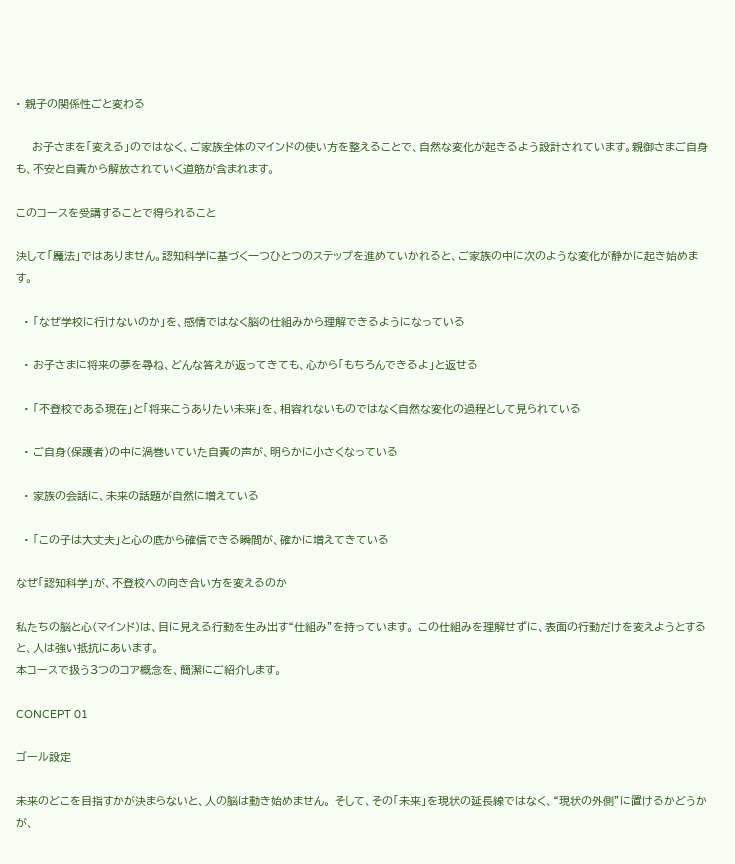• 親子の関係性ごと変わる

    お子さまを「変える」のではなく、ご家族全体のマインドの使い方を整えることで、自然な変化が起きるよう設計されています。親御さまご自身も、不安と自責から解放されていく道筋が含まれます。

このコースを受講することで得られること

決して「魔法」ではありません。認知科学に基づく一つひとつのステップを進めていかれると、ご家族の中に次のような変化が静かに起き始めます。

  • 「なぜ学校に行けないのか」を、感情ではなく脳の仕組みから理解できるようになっている

  • お子さまに将来の夢を尋ね、どんな答えが返ってきても、心から「もちろんできるよ」と返せる

  • 「不登校である現在」と「将来こうありたい未来」を、相容れないものではなく自然な変化の過程として見られている

  • ご自身(保護者)の中に渦巻いていた自責の声が、明らかに小さくなっている

  • 家族の会話に、未来の話題が自然に増えている

  • 「この子は大丈夫」と心の底から確信できる瞬間が、確かに増えてきている

なぜ「認知科学」が、不登校への向き合い方を変えるのか

私たちの脳と心(マインド)は、目に見える行動を生み出す“仕組み”を持っています。 この仕組みを理解せずに、表面の行動だけを変えようとすると、人は強い抵抗にあいます。
本コースで扱う3つのコア概念を、簡潔にご紹介します。

CONCEPT 01

ゴール設定

未来のどこを目指すかが決まらないと、人の脳は動き始めません。 そして、その「未来」を現状の延長線ではなく、“現状の外側”に置けるかどうかが、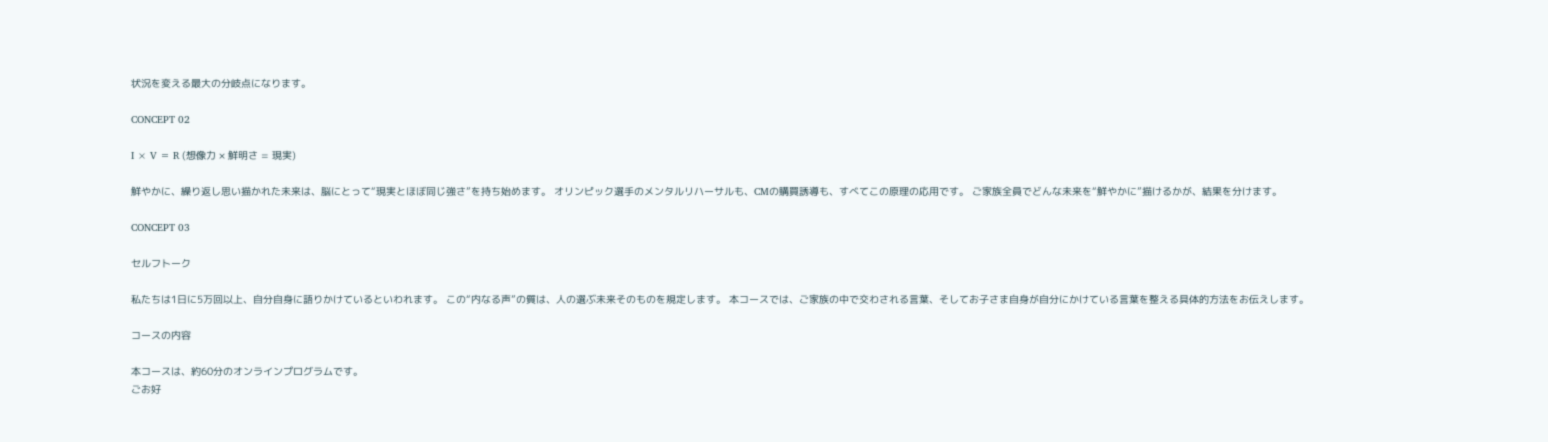状況を変える最大の分岐点になります。

CONCEPT 02

I × V = R (想像力 × 鮮明さ = 現実)

鮮やかに、繰り返し思い描かれた未来は、脳にとって“現実とほぼ同じ強さ”を持ち始めます。 オリンピック選手のメンタルリハーサルも、CMの購買誘導も、すべてこの原理の応用です。 ご家族全員でどんな未来を“鮮やかに”描けるかが、結果を分けます。

CONCEPT 03

セルフトーク

私たちは1日に5万回以上、自分自身に語りかけているといわれます。 この“内なる声”の質は、人の選ぶ未来そのものを規定します。 本コースでは、ご家族の中で交わされる言葉、そしてお子さま自身が自分にかけている言葉を整える具体的方法をお伝えします。

コースの内容

本コースは、約60分のオンラインプログラムです。
ごお好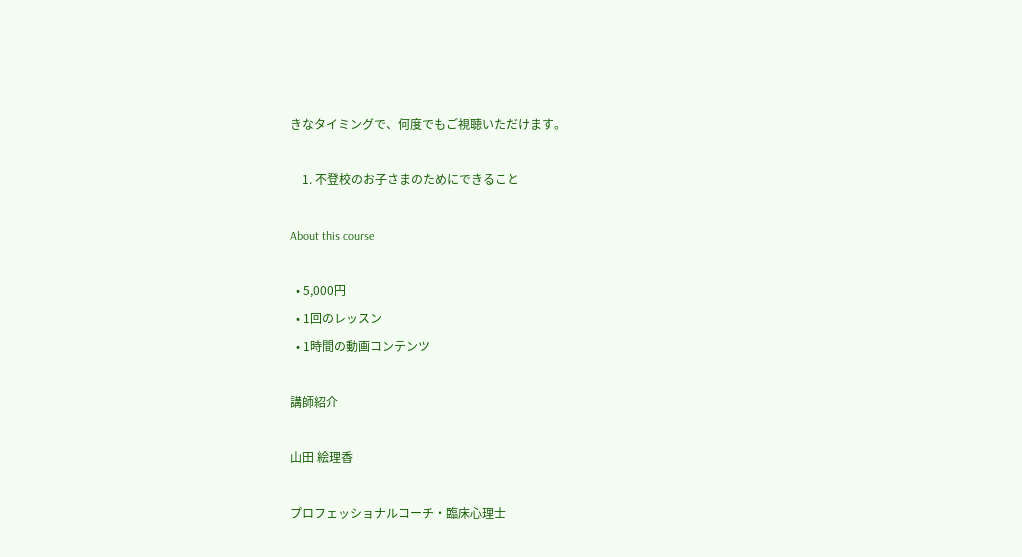きなタイミングで、何度でもご視聴いただけます。

    1. 不登校のお子さまのためにできること

About this course

  • 5,000円
  • 1回のレッスン
  • 1時間の動画コンテンツ

講師紹介

山田 絵理香

プロフェッショナルコーチ・臨床心理士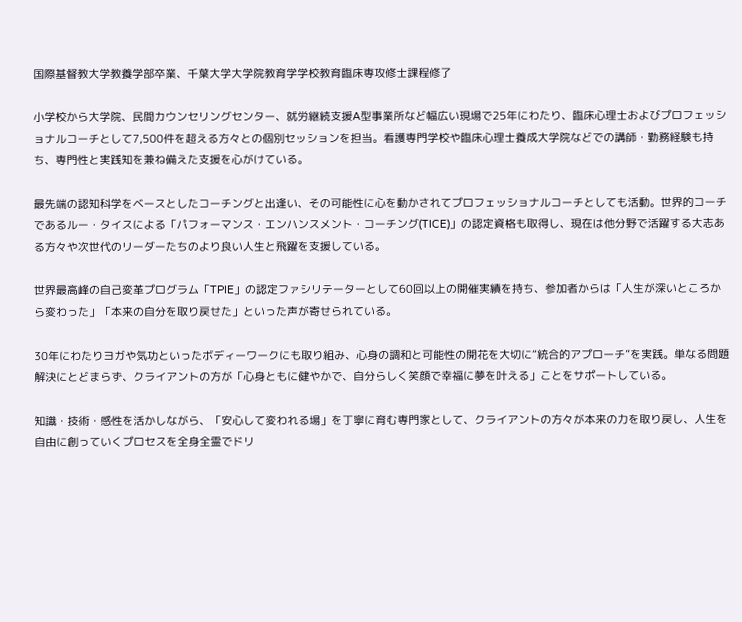国際基督教大学教養学部卒業、千葉大学大学院教育学学校教育臨床専攻修士課程修了

小学校から大学院、民間カウンセリングセンター、就労継続支援A型事業所など幅広い現場で25年にわたり、臨床心理士およびプロフェッショナルコーチとして7,500件を超える方々との個別セッションを担当。看護専門学校や臨床心理士養成大学院などでの講師・勤務経験も持ち、専門性と実践知を兼ね備えた支援を心がけている。

最先端の認知科学をベースとしたコーチングと出逢い、その可能性に心を動かされてプロフェッショナルコーチとしても活動。世界的コーチであるルー・タイスによる「パフォーマンス・エンハンスメント・コーチング(TICE)」の認定資格も取得し、現在は他分野で活躍する大志ある方々や次世代のリーダーたちのより良い人生と飛躍を支援している。

世界最高峰の自己変革プログラム「TPIE」の認定ファシリテーターとして60回以上の開催実績を持ち、参加者からは「人生が深いところから変わった」「本来の自分を取り戻せた」といった声が寄せられている。

30年にわたりヨガや気功といったボディーワークにも取り組み、心身の調和と可能性の開花を大切に“統合的アプローチ”を実践。単なる問題解決にとどまらず、クライアントの方が「心身ともに健やかで、自分らしく笑顔で幸福に夢を叶える」ことをサポートしている。

知識・技術・感性を活かしながら、「安心して変われる場」を丁寧に育む専門家として、クライアントの方々が本来の力を取り戻し、人生を自由に創っていくプロセスを全身全霊でドリ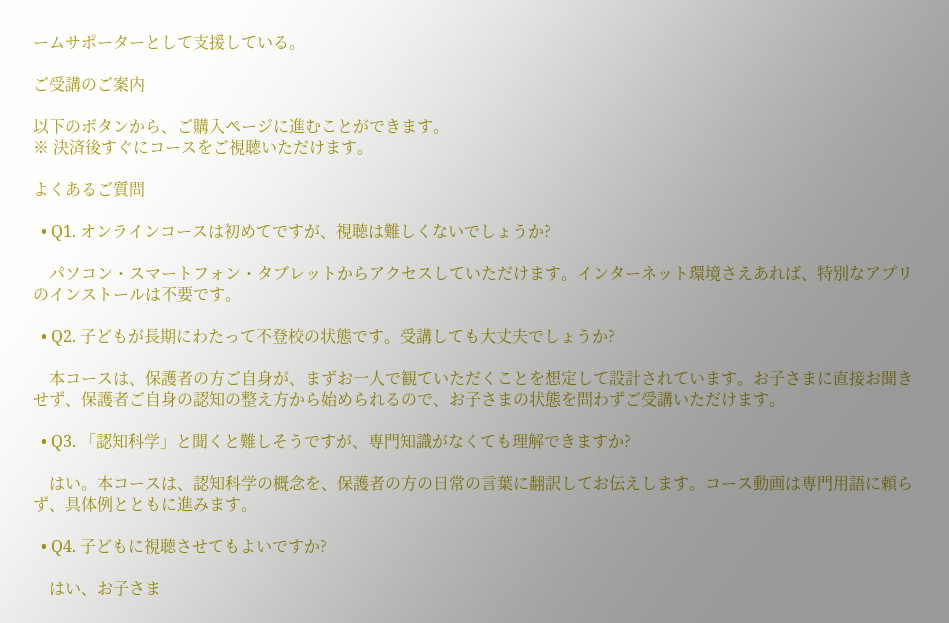ームサポーターとして支援している。

ご受講のご案内

以下のボタンから、ご購入ページに進むことができます。
※ 決済後すぐにコースをご視聴いただけます。

よくあるご質問

  • Q1. オンラインコースは初めてですが、視聴は難しくないでしょうか?

    パソコン・スマートフォン・タブレットからアクセスしていただけます。インターネット環境さえあれば、特別なアプリのインストールは不要です。

  • Q2. 子どもが長期にわたって不登校の状態です。受講しても大丈夫でしょうか?

    本コースは、保護者の方ご自身が、まずお一人で観ていただくことを想定して設計されています。お子さまに直接お聞きせず、保護者ご自身の認知の整え方から始められるので、お子さまの状態を問わずご受講いただけます。

  • Q3. 「認知科学」と聞くと難しそうですが、専門知識がなくても理解できますか?

    はい。本コースは、認知科学の概念を、保護者の方の日常の言葉に翻訳してお伝えします。コース動画は専門用語に頼らず、具体例とともに進みます。

  • Q4. 子どもに視聴させてもよいですか?

    はい、お子さま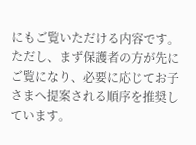にもご覧いただける内容です。ただし、まず保護者の方が先にご覧になり、必要に応じてお子さまへ提案される順序を推奨しています。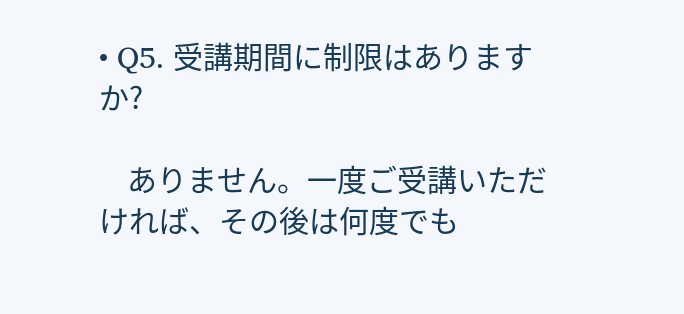• Q5. 受講期間に制限はありますか?

    ありません。一度ご受講いただければ、その後は何度でも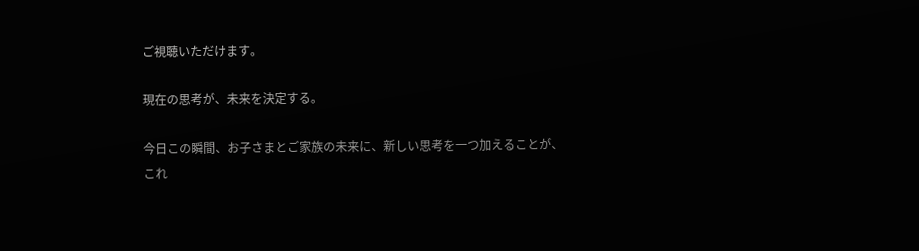ご視聴いただけます。

現在の思考が、未来を決定する。

今日この瞬間、お子さまとご家族の未来に、新しい思考を一つ加えることが、
これ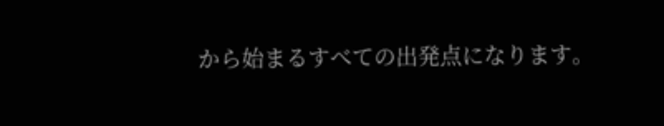から始まるすべての出発点になります。